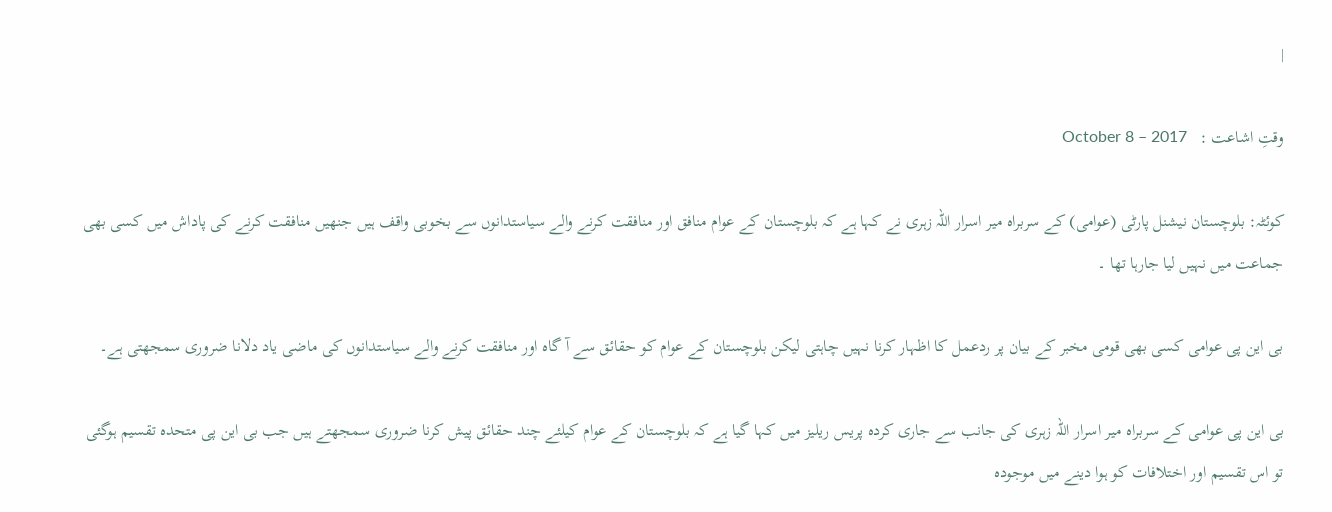|

وقتِ اشاعت :   October 8 – 2017

کوئٹہ: بلوچستان نیشنل پارٹی (عوامی) کے سربراہ میر اسرار اللہ زہری نے کہا ہے کہ بلوچستان کے عوام منافق اور منافقت کرنے والے سیاستدانوں سے بخوبی واقف ہیں جنھیں منافقت کرنے کی پاداش میں کسی بھی جماعت میں نہیں لیا جارہا تھا ۔

بی این پی عوامی کسی بھی قومی مخبر کے بیان پر ردعمل کا اظہار کرنا نہیں چاہتی لیکن بلوچستان کے عوام کو حقائق سے آ گاہ اور منافقت کرنے والے سیاستدانوں کی ماضی یاد دلانا ضروری سمجھتی ہے۔

بی این پی عوامی کے سربراہ میر اسرار اللہ زہری کی جانب سے جاری کردہ پریس ریلیز میں کہا گیا ہے کہ بلوچستان کے عوام کیلئے چند حقائق پیش کرنا ضروری سمجھتے ہیں جب بی این پی متحدہ تقسیم ہوگئی تو اس تقسیم اور اختلافات کو ہوا دینے میں موجودہ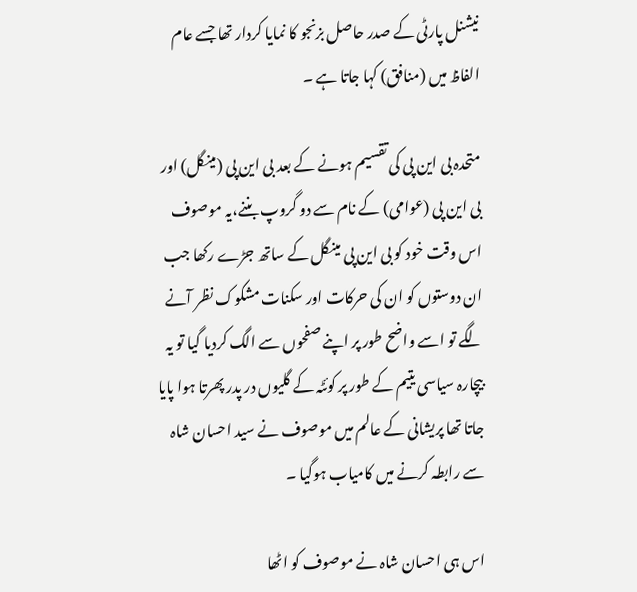نیشنل پارٹی کے صدر حاصل بزنجو کا نمایا کردار تھا جسے عام الفاظ میں (منافق) کہا جاتا ہے ۔

متحدہ بی این پی کی تقسیم ہونے کے بعد بی این پی (مینگل) اور بی این پی (عوامی) کے نام سے دو گروپ بننے،یہ موصوف اس وقت خود کو بی این پی مینگل کے ساتھ جڑے رکھا جب ان دوستوں کو ان کی حرکات اور سکنات مشکوک نظر آنے لگے تو اسے واضح طور پر اپنے صفحوں سے الگ کردیا گیا تو یہ بیچارہ سیاسی یتیم کے طور پر کوئٹہ کے گلیوں در پدر پھرتا ہوا پایا جاتا تھا پریشانی کے عالم میں موصوف نے سید احسان شاہ سے رابطہ کرنے میں کامیاب ہوگیا ۔

اس ہی احسان شاہ نے موصوف کو اٹھا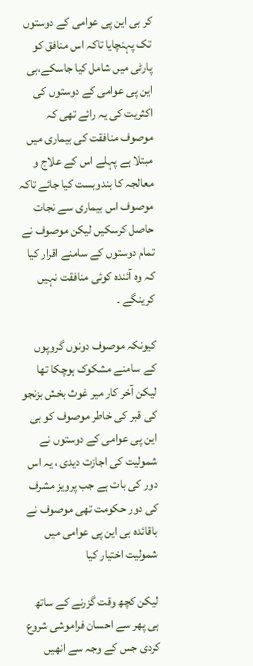کر بی این پی عوامی کے دوستوں تک پہنچایا تاکہ اس منافق کو پارٹی میں شامل کیا جاسکے،بی این پی عوامی کے دوستوں کی اکثریت کی یہ رائے تھی کہ موصوف منافقت کی بیماری میں مبتلا ہے پہلے اس کے علاج و معالجہ کا بندوبست کیا جائے تاکہ موصوف اس بیماری سے نجات حاصل کرسکیں لیکن موصوف نے تمام دوستوں کے سامنے اقرار کیا کہ وہ آئندہ کوئی منافقت نہیں کرینگے ۔

کیونکہ موصوف دونوں گروپوں کے سامنے مشکوک ہوچکا تھا لیکن آخر کار میر غوث بخش بزنجو کی قبر کی خاطر موصوف کو بی این پی عوامی کے دوستوں نے شمولیت کی اجازت دیدی ، یہ اس دور کی بات ہے جب پرویز مشرف کی دور حکومت تھی موصوف نے باقائدہ بی این پی عوامی میں شمولیت اختیار کیا

لیکن کچھ وقت گزرنے کے ساتھ ہی پھر سے احسان فراموشی شروع کردی جس کے وجہ سے انھیں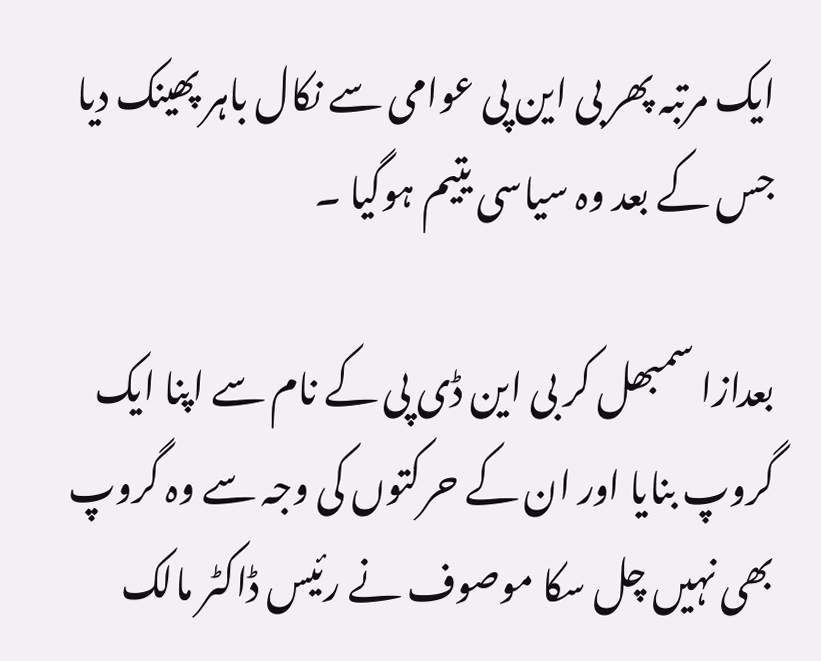ایک مرتبہ پھر بی این پی عوامی سے نکال باہر پھینک دیا جس کے بعد وہ سیاسی یتیم ہوگیا ۔

بعدازا سمبھل کر بی این ڈی پی کے نام سے اپنا ایک گروپ بنایا اور ان کے حرکتوں کی وجہ سے وہ گروپ بھی نہیں چل سکا موصوف نے رئیس ڈاکٹر مالک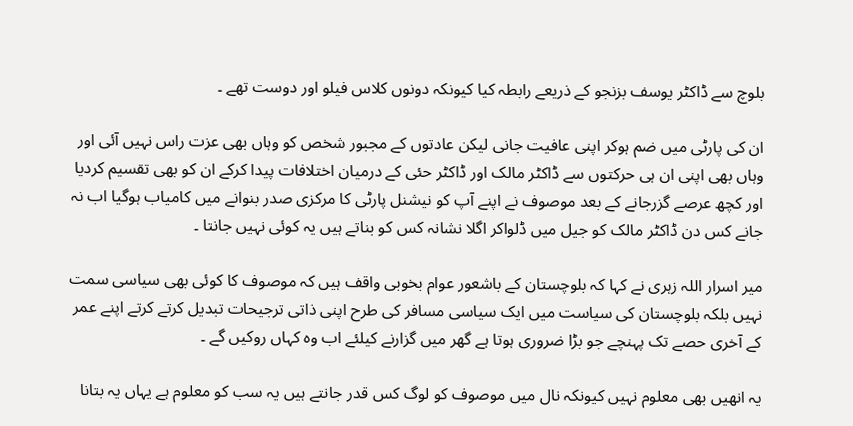بلوچ سے ڈاکٹر یوسف بزنجو کے ذریعے رابطہ کیا کیونکہ دونوں کلاس فیلو اور دوست تھے ۔

ان کی پارٹی میں ضم ہوکر اپنی عافیت جانی لیکن عادتوں کے مجبور شخص کو وہاں بھی عزت راس نہیں آئی اور وہاں بھی اپنی ان ہی حرکتوں سے ڈاکٹر مالک اور ڈاکٹر حئی کے درمیان اختلافات پیدا کرکے ان کو بھی تقسیم کردیا اور کچھ عرصے گزرجانے کے بعد موصوف نے اپنے آپ کو نیشنل پارٹی کا مرکزی صدر بنوانے میں کامیاب ہوگیا اب نہ جانے کس دن ڈاکٹر مالک کو جیل میں ڈلواکر اگلا نشانہ کس کو بناتے ہیں یہ کوئی نہیں جانتا ۔

میر اسرار اللہ زہری نے کہا کہ بلوچستان کے باشعور عوام بخوبی واقف ہیں کہ موصوف کا کوئی بھی سیاسی سمت نہیں بلکہ بلوچستان کی سیاست میں ایک سیاسی مسافر کی طرح اپنی ذاتی ترجیحات تبدیل کرتے کرتے اپنے عمر کے آخری حصے تک پہنچے جو بڑا ضروری ہوتا ہے گھر میں گزارنے کیلئے اب وہ کہاں روکیں گے ۔

یہ انھیں بھی معلوم نہیں کیونکہ نال میں موصوف کو لوگ کس قدر جانتے ہیں یہ سب کو معلوم ہے یہاں یہ بتانا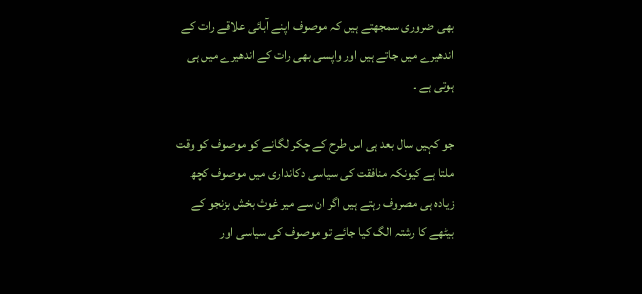بھی ضروری سمجھتے ہیں کہ موصوف اپنے آبائی علاقے رات کے اندھیرے میں جاتے ہیں اور واپسی بھی رات کے اندھیرے میں ہی ہوتی ہے ۔

جو کہیں سال بعد ہی اس طرح کے چکر لگانے کو موصوف کو وقت ملتا ہے کیونکہ منافقت کی سیاسی دکانداری میں موصوف کچھ زیادہ ہی مصروف رہتے ہیں اگر ان سے میر غوث بخش بزنجو کے بیٹھے کا رشتہ الگ کیا جائے تو موصوف کی سیاسی اور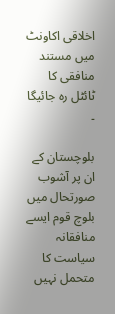اخلاقی اکاونٹ میں مستند منافقی کا ٹائٹل رہ جائیگا ۔

بلوچستان کے ان پر آشوب صورتحال میں بلوچ قوم ایسے منافقانہ سیاست کا متحمل نہیں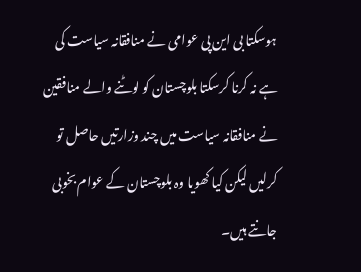ہوسکتا بی این پی عوامی نے منافقانہ سیاست کی ہے نہ کرنا کرسکتا بلوچستان کو لوٹنے والے منافقین نے منافقانہ سیاست میں چند وزارتیں حاصل تو کرلیں لیکن کیا کھویا وہ بلوچستان کے عوام بخوبی جانتے ہیں۔